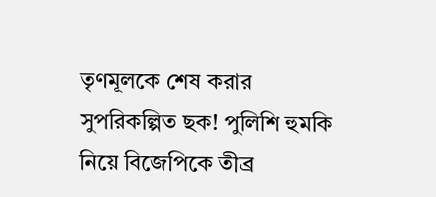তৃণমূলকে শেষ করার সুপরিকল্পিত ছক! পুলিশি হুমকি নিয়ে বিজেপিকে তীব্র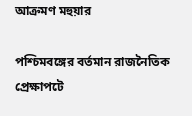আক্রমণ মহুয়ার

পশ্চিমবঙ্গের বর্তমান রাজনৈতিক প্রেক্ষাপটে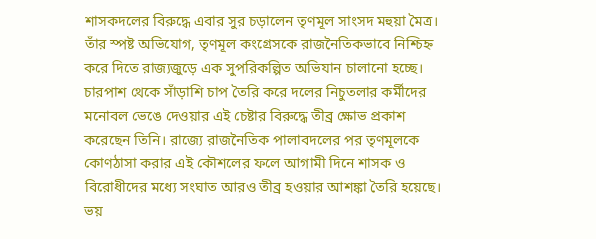শাসকদলের বিরুদ্ধে এবার সুর চড়ালেন তৃণমূল সাংসদ মহুয়া মৈত্র। তাঁর স্পষ্ট অভিযোগ, তৃণমূল কংগ্রেসকে রাজনৈতিকভাবে নিশ্চিহ্ন করে দিতে রাজ্যজুড়ে এক সুপরিকল্পিত অভিযান চালানো হচ্ছে। চারপাশ থেকে সাঁড়াশি চাপ তৈরি করে দলের নিচুতলার কর্মীদের মনোবল ভেঙে দেওয়ার এই চেষ্টার বিরুদ্ধে তীব্র ক্ষোভ প্রকাশ করেছেন তিনি। রাজ্যে রাজনৈতিক পালাবদলের পর তৃণমূলকে কোণঠাসা করার এই কৌশলের ফলে আগামী দিনে শাসক ও বিরোধীদের মধ্যে সংঘাত আরও তীব্র হওয়ার আশঙ্কা তৈরি হয়েছে।
ভয়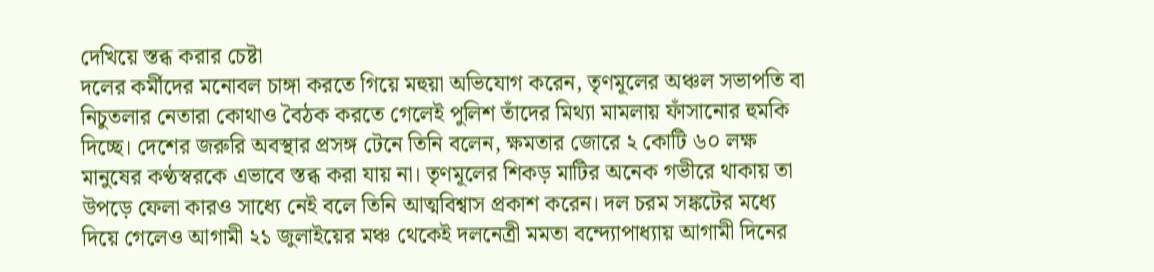দেখিয়ে স্তব্ধ করার চেষ্টা
দলের কর্মীদের মনোবল চাঙ্গা করতে গিয়ে মহুয়া অভিযোগ করেন, তৃণমূলের অঞ্চল সভাপতি বা নিচুতলার নেতারা কোথাও বৈঠক করতে গেলেই পুলিশ তাঁদের মিথ্যা মামলায় ফাঁসানোর হুমকি দিচ্ছে। দেশের জরুরি অবস্থার প্রসঙ্গ টেনে তিনি বলেন, ক্ষমতার জোরে ২ কোটি ৬০ লক্ষ মানুষের কণ্ঠস্বরকে এভাবে স্তব্ধ করা যায় না। তৃণমূলের শিকড় মাটির অনেক গভীরে থাকায় তা উপড়ে ফেলা কারও সাধ্যে নেই বলে তিনি আত্মবিশ্বাস প্রকাশ করেন। দল চরম সঙ্কটের মধ্যে দিয়ে গেলেও আগামী ২১ জুলাইয়ের মঞ্চ থেকেই দলনেত্রী মমতা বন্দ্যোপাধ্যায় আগামী দিনের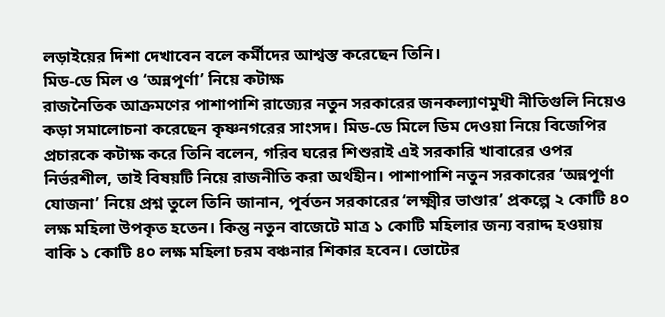লড়াইয়ের দিশা দেখাবেন বলে কর্মীদের আশ্বস্ত করেছেন তিনি।
মিড-ডে মিল ও ‘অন্নপূর্ণা’ নিয়ে কটাক্ষ
রাজনৈতিক আক্রমণের পাশাপাশি রাজ্যের নতুন সরকারের জনকল্যাণমুখী নীতিগুলি নিয়েও কড়া সমালোচনা করেছেন কৃষ্ণনগরের সাংসদ। মিড-ডে মিলে ডিম দেওয়া নিয়ে বিজেপির প্রচারকে কটাক্ষ করে তিনি বলেন, গরিব ঘরের শিশুরাই এই সরকারি খাবারের ওপর নির্ভরশীল, তাই বিষয়টি নিয়ে রাজনীতি করা অর্থহীন। পাশাপাশি নতুন সরকারের ‘অন্নপূর্ণা যোজনা’ নিয়ে প্রশ্ন তুলে তিনি জানান, পূর্বতন সরকারের ‘লক্ষ্মীর ভাণ্ডার’ প্রকল্পে ২ কোটি ৪০ লক্ষ মহিলা উপকৃত হতেন। কিন্তু নতুন বাজেটে মাত্র ১ কোটি মহিলার জন্য বরাদ্দ হওয়ায় বাকি ১ কোটি ৪০ লক্ষ মহিলা চরম বঞ্চনার শিকার হবেন। ভোটের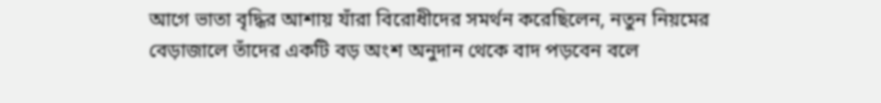আগে ভাতা বৃদ্ধির আশায় যাঁরা বিরোধীদের সমর্থন করেছিলেন, নতুন নিয়মের বেড়াজালে তাঁদের একটি বড় অংশ অনুদান থেকে বাদ পড়বেন বলে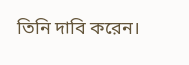তিনি দাবি করেন।